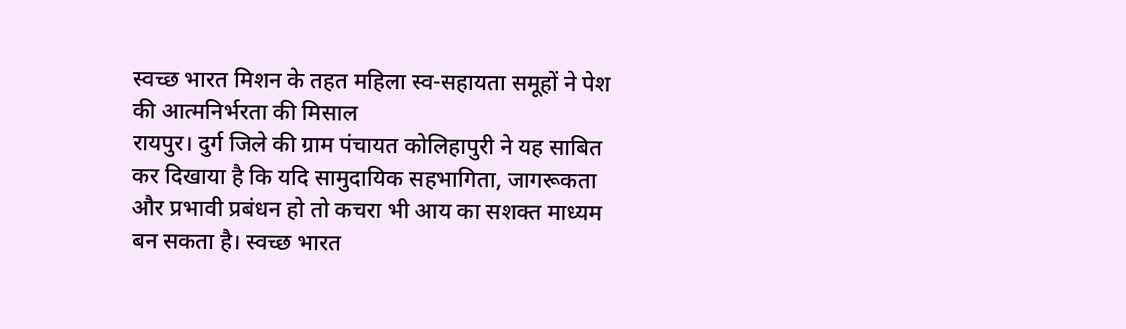स्वच्छ भारत मिशन के तहत महिला स्व-सहायता समूहों ने पेश की आत्मनिर्भरता की मिसाल
रायपुर। दुर्ग जिले की ग्राम पंचायत कोलिहापुरी ने यह साबित कर दिखाया है कि यदि सामुदायिक सहभागिता, जागरूकता और प्रभावी प्रबंधन हो तो कचरा भी आय का सशक्त माध्यम बन सकता है। स्वच्छ भारत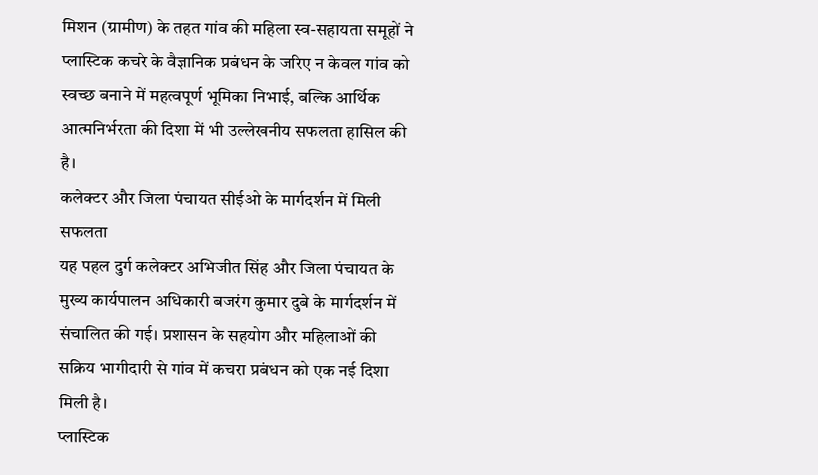मिशन (ग्रामीण) के तहत गांव की महिला स्व-सहायता समूहों ने प्लास्टिक कचरे के वैज्ञानिक प्रबंधन के जरिए न केवल गांव को स्वच्छ बनाने में महत्वपूर्ण भूमिका निभाई, बल्कि आर्थिक आत्मनिर्भरता की दिशा में भी उल्लेखनीय सफलता हासिल की है।
कलेक्टर और जिला पंचायत सीईओ के मार्गदर्शन में मिली सफलता
यह पहल दुर्ग कलेक्टर अभिजीत सिंह और जिला पंचायत के मुख्य कार्यपालन अधिकारी बजरंग कुमार दुबे के मार्गदर्शन में संचालित की गई। प्रशासन के सहयोग और महिलाओं की सक्रिय भागीदारी से गांव में कचरा प्रबंधन को एक नई दिशा मिली है।
प्लास्टिक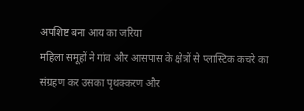अपशिष्ट बना आय का जरिया
महिला समूहों ने गांव और आसपास के क्षेत्रों से प्लास्टिक कचरे का संग्रहण कर उसका पृथक्करण और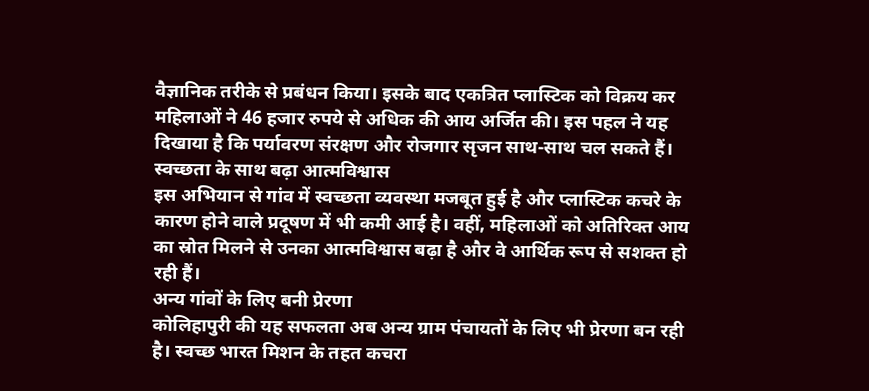वैज्ञानिक तरीके से प्रबंधन किया। इसके बाद एकत्रित प्लास्टिक को विक्रय कर महिलाओं ने 46 हजार रुपये से अधिक की आय अर्जित की। इस पहल ने यह दिखाया है कि पर्यावरण संरक्षण और रोजगार सृजन साथ-साथ चल सकते हैं।
स्वच्छता के साथ बढ़ा आत्मविश्वास
इस अभियान से गांव में स्वच्छता व्यवस्था मजबूत हुई है और प्लास्टिक कचरे के कारण होने वाले प्रदूषण में भी कमी आई है। वहीं, महिलाओं को अतिरिक्त आय का स्रोत मिलने से उनका आत्मविश्वास बढ़ा है और वे आर्थिक रूप से सशक्त हो रही हैं।
अन्य गांवों के लिए बनी प्रेरणा
कोलिहापुरी की यह सफलता अब अन्य ग्राम पंचायतों के लिए भी प्रेरणा बन रही है। स्वच्छ भारत मिशन के तहत कचरा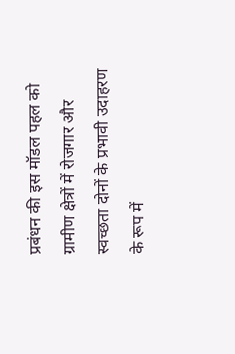प्रबंधन की इस मॉडल पहल को ग्रामीण क्षेत्रों में रोजगार और स्वच्छता दोनों के प्रभावी उदाहरण के रूप में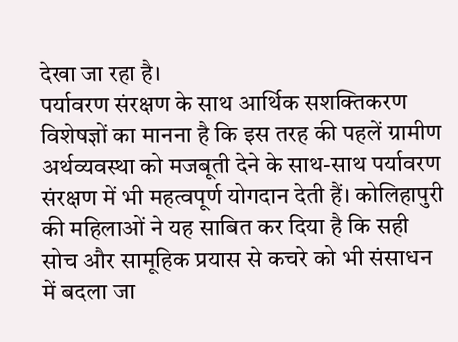देखा जा रहा है।
पर्यावरण संरक्षण के साथ आर्थिक सशक्तिकरण
विशेषज्ञों का मानना है कि इस तरह की पहलें ग्रामीण अर्थव्यवस्था को मजबूती देने के साथ-साथ पर्यावरण संरक्षण में भी महत्वपूर्ण योगदान देती हैं। कोलिहापुरी की महिलाओं ने यह साबित कर दिया है कि सही सोच और सामूहिक प्रयास से कचरे को भी संसाधन में बदला जा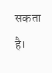सकता है।